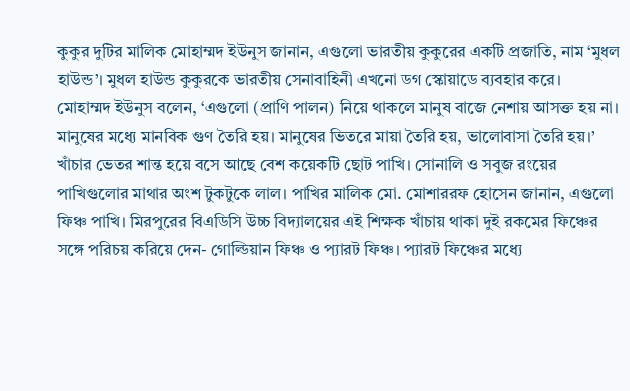কুকুর দুটির মালিক মোহাম্মদ ইউনুস জানান, এগুলো ভারতীয় কুকুরের একটি প্রজাতি, নাম ‘মুধল হাউন্ড’। মুধল হাউন্ড কুকুরকে ভারতীয় সেনাবাহিনী এখনো ডগ স্কোয়াডে ব্যবহার করে।
মোহাম্মদ ইউনুস বলেন, ‘এগুলো (প্রাণি পালন) নিয়ে থাকলে মানুষ বাজে নেশায় আসক্ত হয় না। মানুষের মধ্যে মানবিক গুণ তৈরি হয়। মানুষের ভিতরে মায়া তৈরি হয়, ভালোবাসা তৈরি হয়।’
খাঁচার ভেতর শান্ত হয়ে বসে আছে বেশ কয়েকটি ছোট পাখি। সোনালি ও সবুজ রংয়ের পাখিগুলোর মাথার অংশ টুকটুকে লাল। পাখির মালিক মো. মোশাররফ হোসেন জানান, এগুলো ফিঞ্চ পাখি। মিরপুরের বিএডিসি উচ্চ বিদ্যালয়ের এই শিক্ষক খাঁচায় থাকা দুই রকমের ফিঞ্চের সঙ্গে পরিচয় করিয়ে দেন- গোল্ডিয়ান ফিঞ্চ ও প্যারট ফিঞ্চ। প্যারট ফিঞ্চের মধ্যে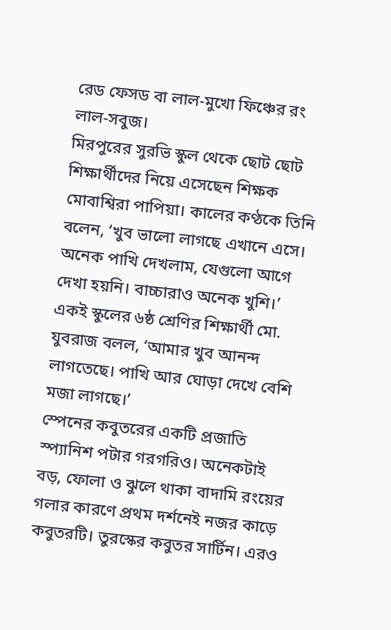রেড ফেসড বা লাল-মুখো ফিঞ্চের রং লাল-সবুজ।
মিরপুরের সুরভি স্কুল থেকে ছোট ছোট শিক্ষার্থীদের নিয়ে এসেছেন শিক্ষক মোবাশ্বিরা পাপিয়া। কালের কণ্ঠকে তিনি বলেন, ‘খুব ভালো লাগছে এখানে এসে। অনেক পাখি দেখলাম, যেগুলো আগে দেখা হয়নি। বাচ্চারাও অনেক খুশি।’ একই স্কুলের ৬ষ্ঠ শ্রেণির শিক্ষার্থী মো. যুবরাজ বলল, ‘আমার খুব আনন্দ লাগতেছে। পাখি আর ঘোড়া দেখে বেশি মজা লাগছে।’
স্পেনের কবুতরের একটি প্রজাতি স্প্যানিশ পটার গরগরিও। অনেকটাই বড়, ফোলা ও ঝুলে থাকা বাদামি রংয়ের গলার কারণে প্রথম দর্শনেই নজর কাড়ে কবুতরটি। তুরস্কের কবুতর সার্টিন। এরও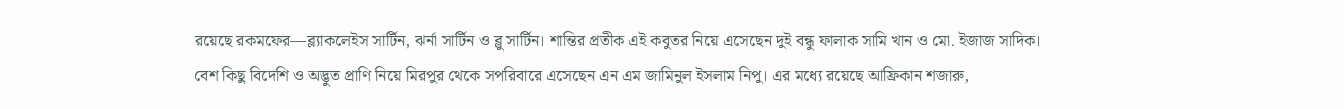রয়েছে রকমফের—ব্ল্যাকলেইস সার্টিন, ঝর্না সার্টিন ও ব্লু সার্টিন। শান্তির প্রতীক এই কবুতর নিয়ে এসেছেন দুই বন্ধু ফালাক সামি খান ও মো. ইজাজ সাদিক।
বেশ কিছু বিদেশি ও অদ্ভুত প্রাণি নিয়ে মিরপুর থেকে সপরিবারে এসেছেন এন এম জামিনুল ইসলাম নিপু। এর মধ্যে রয়েছে আফ্রিকান শজারু,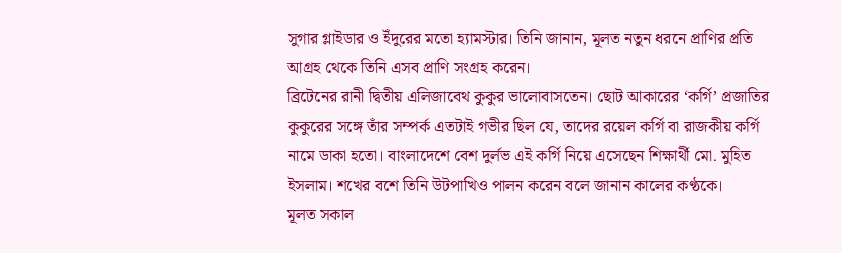সুগার গ্লাইডার ও ইঁদুরের মতো হ্যামস্টার। তিনি জানান, মূলত নতুন ধরনে প্রাণির প্রতি আগ্রহ থেকে তিনি এসব প্রাণি সংগ্রহ করেন।
ব্রিটেনের রানী দ্বিতীয় এলিজাবেথ কুকুর ভালোবাসতেন। ছোট আকারের ‘কর্গি’ প্রজাতির কুকুরের সঙ্গে তাঁর সম্পর্ক এতটাই গভীর ছিল যে, তাদের রয়েল কর্গি বা রাজকীয় কর্গি নামে ডাকা হতো। বাংলাদেশে বেশ দুর্লভ এই কর্গি নিয়ে এসেছেন শিক্ষার্থী মো. মুহিত ইসলাম। শখের বশে তিনি উটপাখিও পালন করেন বলে জানান কালের কণ্ঠকে।
মূলত সকাল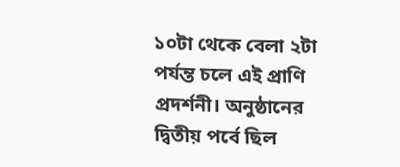১০টা থেকে বেলা ২টা পর্যন্ত চলে এই প্রাণি প্রদর্শনী। অনুষ্ঠানের দ্বিতীয় পর্বে ছিল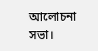আলোচনা সভা।